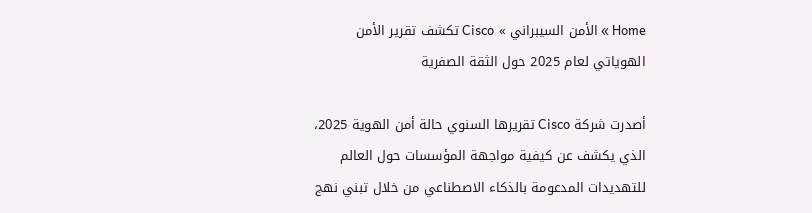Home » الأمن السيبراني » Cisco تكشف تقرير الأمن الهوياتي لعام 2025 حول الثقة الصفرية

أصدرت شركة Cisco تقريرها السنوي حالة أمن الهوية 2025، الذي يكشف عن كيفية مواجهة المؤسسات حول العالم للتهديدات المدعومة بالذكاء الاصطناعي من خلال تبني نهج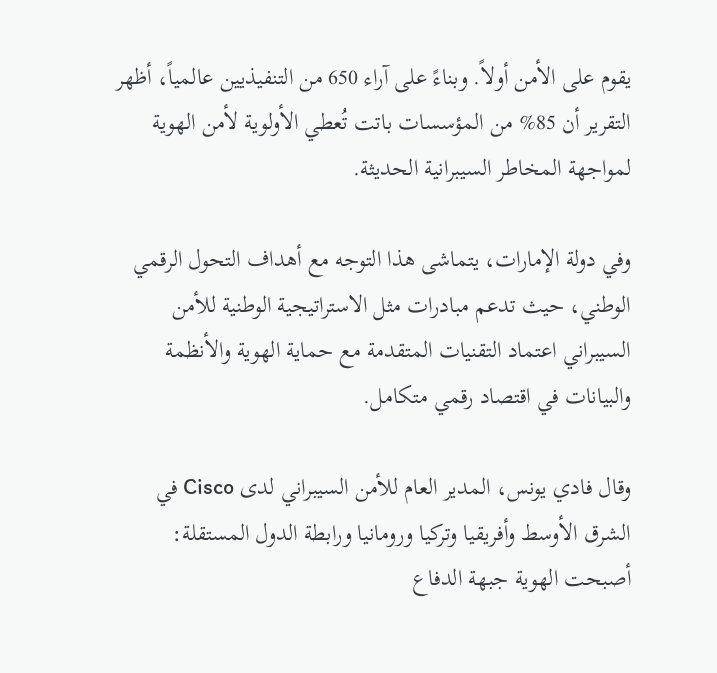يقوم على الأمن أولاً. وبناءً على آراء 650 من التنفيذيين عالمياً، أظهر التقرير أن 85% من المؤسسات باتت تُعطي الأولوية لأمن الهوية لمواجهة المخاطر السيبرانية الحديثة.

وفي دولة الإمارات، يتماشى هذا التوجه مع أهداف التحول الرقمي الوطني، حيث تدعم مبادرات مثل الاستراتيجية الوطنية للأمن السيبراني اعتماد التقنيات المتقدمة مع حماية الهوية والأنظمة والبيانات في اقتصاد رقمي متكامل.

وقال فادي يونس، المدير العام للأمن السيبراني لدى Cisco في الشرق الأوسط وأفريقيا وتركيا ورومانيا ورابطة الدول المستقلة: أصبحت الهوية جبهة الدفاع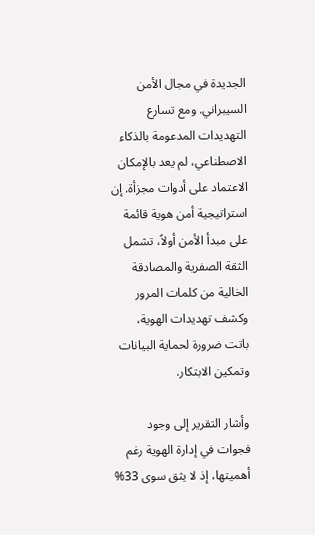الجديدة في مجال الأمن السيبراني. ومع تسارع التهديدات المدعومة بالذكاء الاصطناعي، لم يعد بالإمكان الاعتماد على أدوات مجزأة. إن استراتيجية أمن هوية قائمة على مبدأ الأمن أولاً، تشمل الثقة الصفرية والمصادقة الخالية من كلمات المرور وكشف تهديدات الهوية، باتت ضرورة لحماية البيانات وتمكين الابتكار.

وأشار التقرير إلى وجود فجوات في إدارة الهوية رغم أهميتها، إذ لا يثق سوى 33%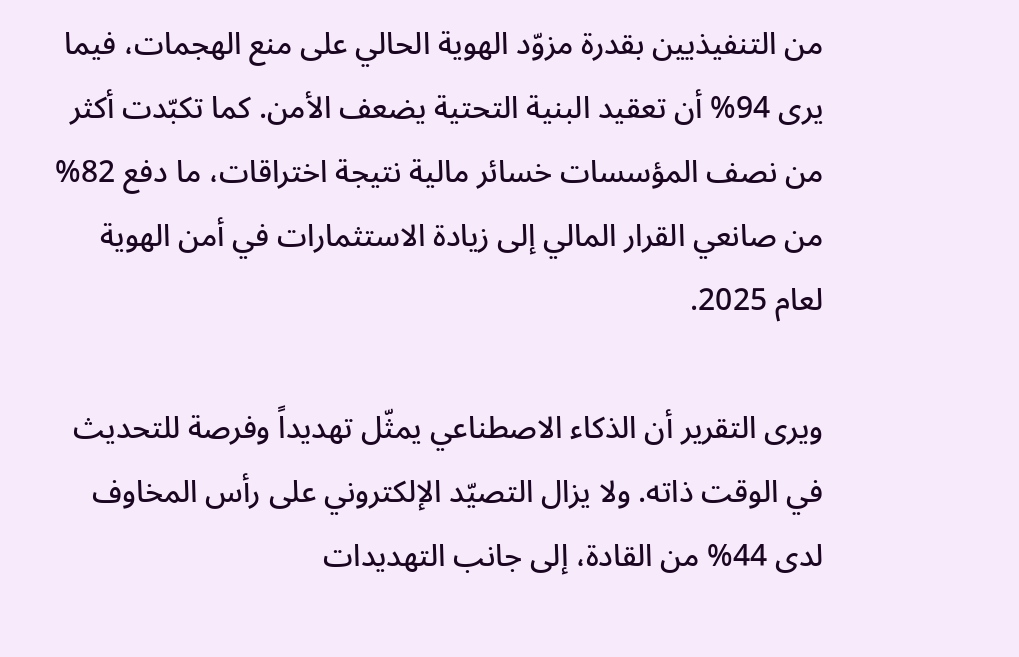من التنفيذيين بقدرة مزوّد الهوية الحالي على منع الهجمات، فيما يرى 94% أن تعقيد البنية التحتية يضعف الأمن. كما تكبّدت أكثر من نصف المؤسسات خسائر مالية نتيجة اختراقات، ما دفع 82% من صانعي القرار المالي إلى زيادة الاستثمارات في أمن الهوية لعام 2025.

ويرى التقرير أن الذكاء الاصطناعي يمثّل تهديداً وفرصة للتحديث في الوقت ذاته. ولا يزال التصيّد الإلكتروني على رأس المخاوف لدى 44% من القادة، إلى جانب التهديدات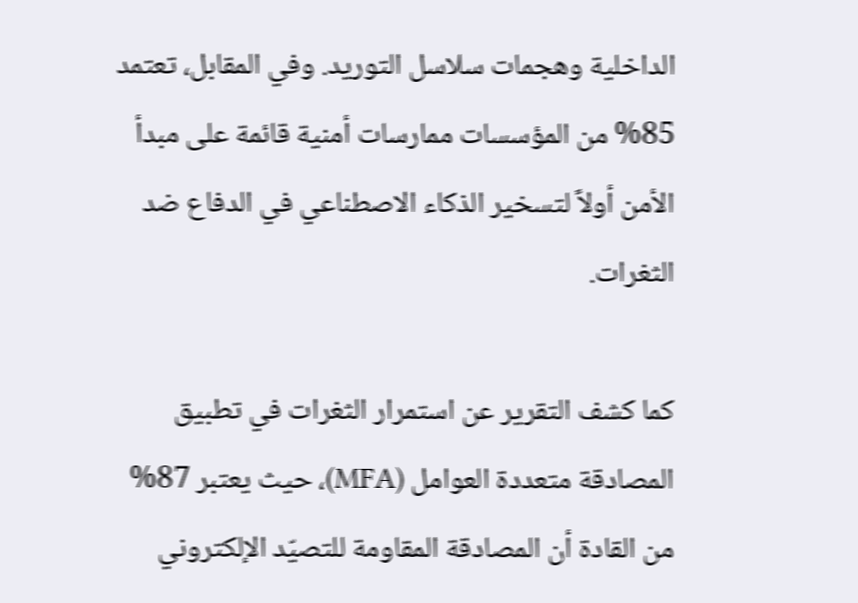الداخلية وهجمات سلاسل التوريد. وفي المقابل، تعتمد 85% من المؤسسات ممارسات أمنية قائمة على مبدأ الأمن أولاً لتسخير الذكاء الاصطناعي في الدفاع ضد الثغرات.

كما كشف التقرير عن استمرار الثغرات في تطبيق المصادقة متعددة العوامل (MFA)، حيث يعتبر 87% من القادة أن المصادقة المقاومة للتصيّد الإلكتروني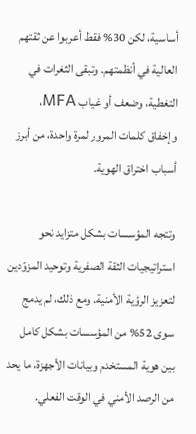أساسية، لكن 30% فقط أعربوا عن ثقتهم العالية في أنظمتهم. وتبقى الثغرات في التغطية، وضعف أو غياب MFA، وإخفاق كلمات المرور لمرة واحدة، من أبرز أسباب اختراق الهوية.

وتتجه المؤسسات بشكل متزايد نحو استراتيجيات الثقة الصفرية وتوحيد المزوّدين لتعزيز الرؤية الأمنية. ومع ذلك، لم يدمج سوى 52% من المؤسسات بشكل كامل بين هوية المستخدم وبيانات الأجهزة، ما يحد من الرصد الأمني في الوقت الفعلي.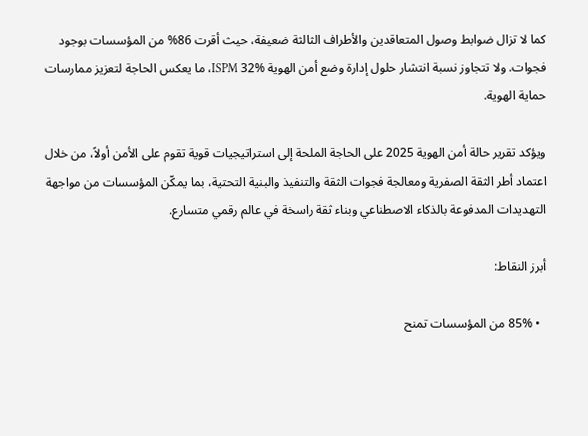كما لا تزال ضوابط وصول المتعاقدين والأطراف الثالثة ضعيفة، حيث أقرت 86% من المؤسسات بوجود فجوات. ولا تتجاوز نسبة انتشار حلول إدارة وضع أمن الهوية ISPM 32%، ما يعكس الحاجة لتعزيز ممارسات حماية الهوية.

ويؤكد تقرير حالة أمن الهوية 2025 على الحاجة الملحة إلى استراتيجيات قوية تقوم على الأمن أولاً، من خلال اعتماد أطر الثقة الصفرية ومعالجة فجوات الثقة والتنفيذ والبنية التحتية، بما يمكّن المؤسسات من مواجهة التهديدات المدفوعة بالذكاء الاصطناعي وبناء ثقة راسخة في عالم رقمي متسارع.

أبرز النقاط:

  • 85% من المؤسسات تمنح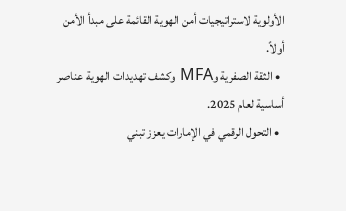الأولوية لاستراتيجيات أمن الهوية القائمة على مبدأ الأمن أولاً.
  • الثقة الصفرية وMFA وكشف تهديدات الهوية عناصر أساسية لعام 2025.
  • التحول الرقمي في الإمارات يعزز تبني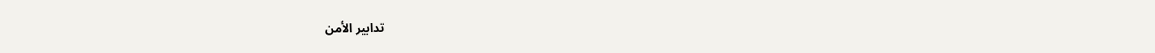تدابير الأمن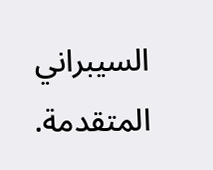السيبراني المتقدمة.